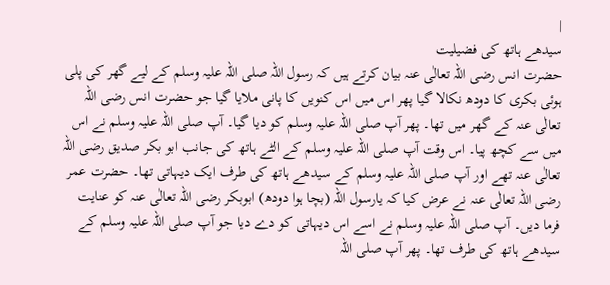|
سیدھے ہاتھ کی فضیلیت
حضرت انس رضی اللہ تعالٰی عنہ بیان کرتے ہیں کہ رسول اللہ صلی اللہ علیہ وسلم کے لیے گھر کی پلی ہوئی بکری کا دودھ نکالا گیا پھر اس میں اس کنویں کا پانی ملایا گیا جو حضرت انس رضی اللہ تعالٰی عنہ کے گھر میں تھا۔ پھر آپ صلی اللہ علیہ وسلم کو دیا گیا۔ آپ صلی اللہ علیہ وسلم نے اس میں سے کچھ پیا۔ اس وقت آپ صلی اللہ علیہ وسلم کے الٹے ہاتھ کی جانب ابو بکر صدیق رضی اللہ تعالٰی عنہ تھے اور آپ صلی اللہ علیہ وسلم کے سیدھے ہاتھ کی طرف ایک دیہاتی تھا۔ حضرت عمر رضی اللہ تعالٰی عنہ نے عرض کیا کہ یارسول اللہ (بچا ہوا دودھ) ابوبکر رضی اللہ تعالٰی عنہ کو عنایت فرما دیں۔ آپ صلی اللہ علیہ وسلم نے اسے اس دیہاتی کو دے دیا جو آپ صلی اللہ علیہ وسلم کے سیدھے ہاتھ کی طرف تھا۔ پھر آپ صلی اللہ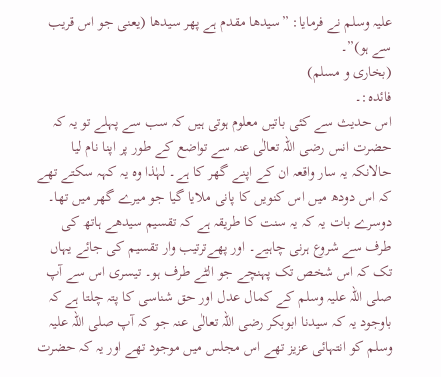علیہ وسلم نے فرمایا: ”سیدھا مقدم ہے پھر سیدھا (یعنی جو اس قریب سے ہو)”۔
(بخاری و مسلم)
فائدہ:۔
اس حدیث سے کئی باتیں معلوم ہوتی ہیں کہ سب سے پہلے تو یہ کہ حضرت انس رضی اللہ تعالٰی عنہ سے تواضع کے طور پر اپنا نام لیا حالانکہ یہ سار واقعہ ان کے اپنے گھر کا ہے۔ لہٰذا وہ یہ کہہ سکتے تھے کہ اس دودھ میں اس کنویں کا پانی ملایا گیا جو میرے گھر میں تھا۔ دوسرے بات یہ کہ یہ سنت کا طریقہ ہے کہ تقسیم سیدھے ہاتھ کی طرف سے شروع ہرنی چاہیے۔ اور پھےترتیب وار تقسیم کی جائے یہاں تک کہ اس شخص تک پہنچے جو الٹے طرف ہو۔ تیسری اس سے آپ صلی اللہ علیہ وسلم کے کمال عدل اور حق شناسی کا پتہ چلتا ہے کہ باوجود یہ کہ سیدنا ابوبکر رضی اللہ تعالٰی عنہ جو کہ آپ صلی اللہ علیہ وسلم کو انتہائی عزیز تھے اس مجلس میں موجود تھے اور یہ کہ حضرت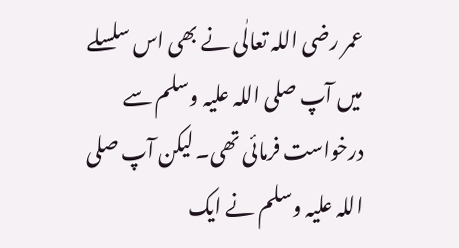عمر رضی اللہ تعالٰی نے بھی اس سلسلے میں آپ صلی اللہ علیہ وسلم سے درخواست فرمائی تھی۔ لیکن آپ صلی اللہ علیہ وسلم نے ایک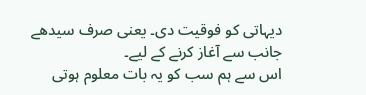دیہاتی کو فوقیت دی۔ یعنی صرف سیدھے جانب سے آغاز کرنے کے لیے۔
اس سے ہم سب کو یہ بات معلوم ہوتی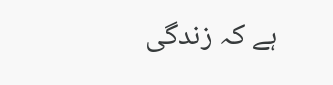ہے کہ زندگی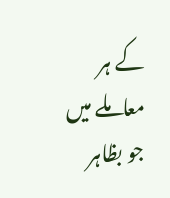کے ہر معاملے میں جو بظاہر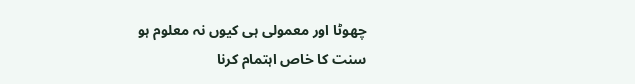چھوٹا اور معمولی ہی کیوں نہ معلوم ہو سنت کا خاص اہتمام کرنا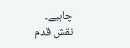چاہیے۔
نقش قدم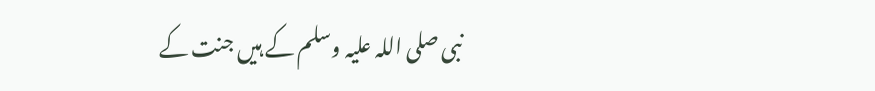نبی صلی اللہ علیہ وسلم کے ہیں جنت کے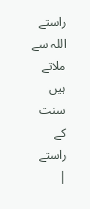راستے
اللہ سے ملاتے ہیں سنت کے راستے
|